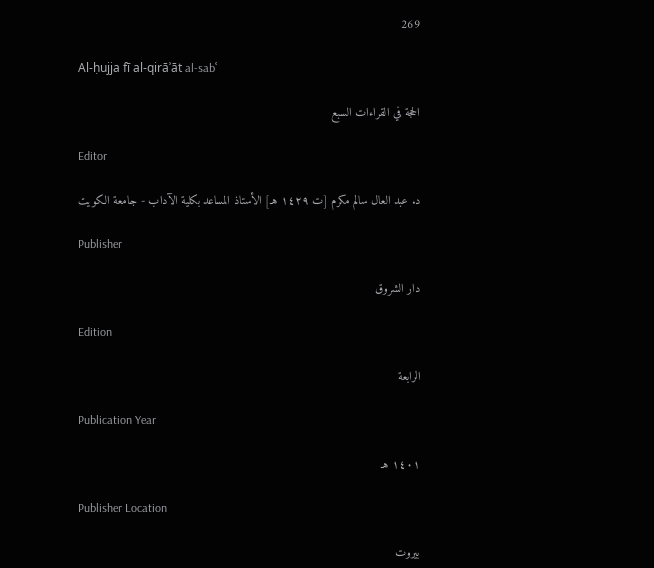269

Al-ḥujja fī al-qirāʾāt al-sabʿ

الحجة في القراءات السبع

Editor

د. عبد العال سالم مكرم [ت ١٤٢٩ هـ] الأستاذ المساعد بكلية الآداب - جامعة الكويت

Publisher

دار الشروق

Edition

الرابعة

Publication Year

١٤٠١ هـ

Publisher Location

بيروت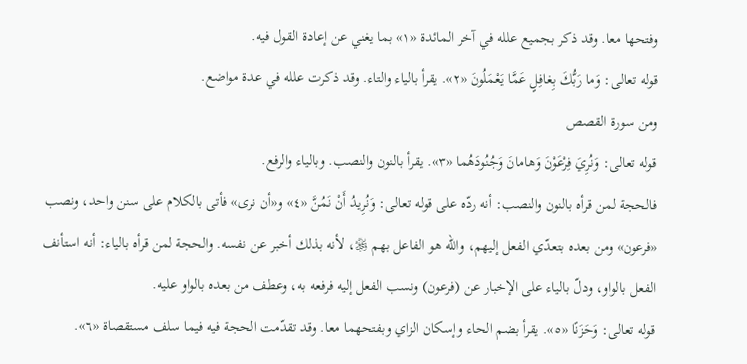وفتحها معا. وقد ذكر بجميع علله في آخر المائدة «١» بما يغني عن إعادة القول فيه.
قوله تعالى: وَما رَبُّكَ بِغافِلٍ عَمَّا يَعْمَلُونَ «٢». يقرأ بالياء والتاء. وقد ذكرت علله في عدة مواضع.
ومن سورة القصص
قوله تعالى: وَنُرِيَ فِرْعَوْنَ وَهامانَ وَجُنُودَهُما «٣». يقرأ بالنون والنصب. وبالياء والرفع.
فالحجة لمن قرأه بالنون والنصب: أنه ردّه على قوله تعالى: وَنُرِيدُ أَنْ نَمُنَّ «٤» و«أن نرى» فأتى بالكلام على سنن واحد، ونصب «فرعون» ومن بعده بتعدّي الفعل إليهم، والله هو الفاعل بهم ﷿، لأنه بذلك أخبر عن نفسه. والحجة لمن قرأه بالياء: أنه استأنف الفعل بالواو، ودلّ بالياء على الإخبار عن (فرعون) ونسب الفعل إليه فرفعه به، وعطف من بعده بالواو عليه.
قوله تعالى: وَحَزَنًا «٥». يقرأ بضم الحاء وإسكان الزاي وبفتحهما معا. وقد تقدّمت الحجة فيه فيما سلف مستقصاة «٦».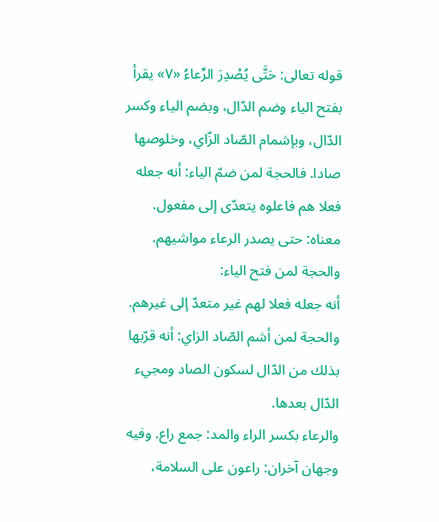قوله تعالى: حَتَّى يُصْدِرَ الرِّعاءُ «٧» يقرأ بفتح الياء وضم الدّال، وبضم الياء وكسر الدّال، وبإشمام الصّاد الزّاي، وخلوصها صادا. فالحجة لمن ضمّ الياء: أنه جعله فعلا هم فاعلوه يتعدّى إلى مفعول. معناه: حتى يصدر الرعاء مواشيهم. والحجة لمن فتح الياء:
أنه جعله فعلا لهم غير متعدّ إلى غيرهم. والحجة لمن أشم الصّاد الزاي: أنه قرّبها بذلك من الدّال لسكون الصاد ومجيء الدّال بعدها.
والرعاء بكسر الراء والمد: جمع راع. وفيه وجهان آخران: راعون على السلامة،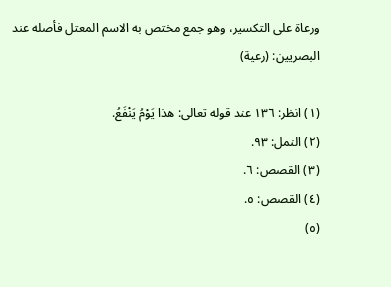ورعاة على التكسير، وهو جمع مختص به الاسم المعتل فأصله عند البصريين: (رعية)

(١) انظر: ١٣٦ عند قوله تعالى: هذا يَوْمُ يَنْفَعُ.
(٢) النمل: ٩٣.
(٣) القصص: ٦.
(٤) القصص: ٥.
(٥)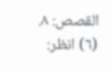القصص: ٨.
(٦) انظر: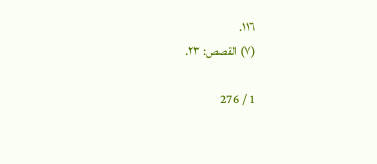١١٦.
(٧) القصص: ٢٣.

1 / 276